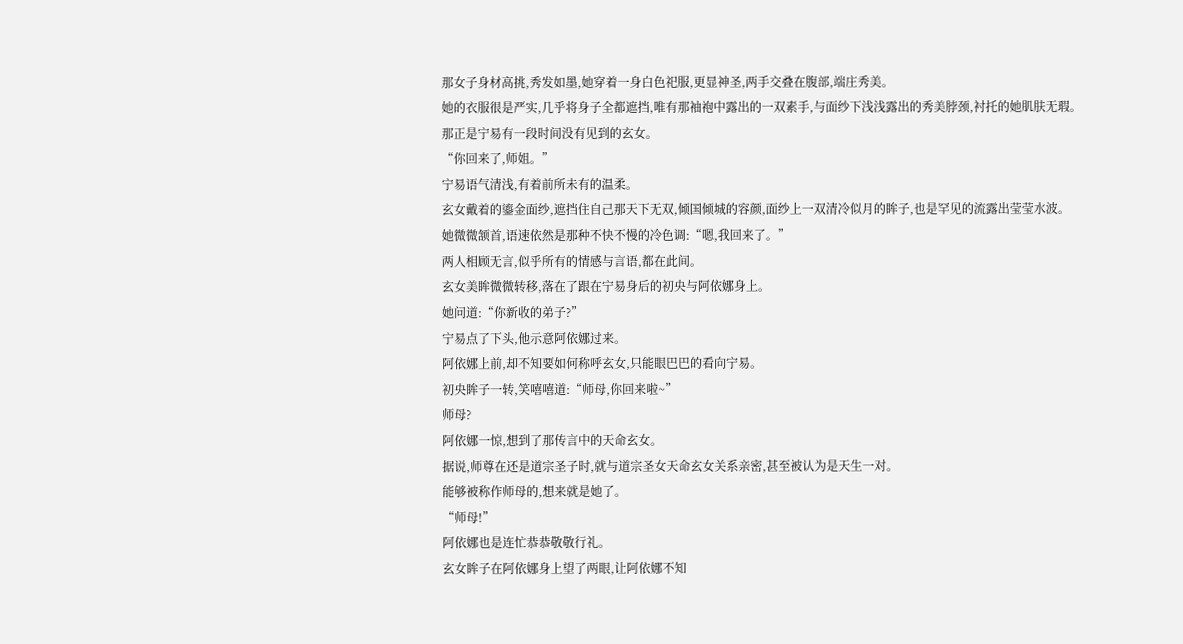那女子身材高挑,秀发如墨,她穿着一身白色祀服,更显神圣,两手交叠在腹部,端庄秀美。
她的衣服很是严实,几乎将身子全都遮挡,唯有那袖袍中露出的一双素手,与面纱下浅浅露出的秀美脖颈,衬托的她肌肤无瑕。
那正是宁易有一段时间没有见到的玄女。
“你回来了,师姐。”
宁易语气清浅,有着前所未有的温柔。
玄女戴着的鎏金面纱,遮挡住自己那天下无双,倾国倾城的容颜,面纱上一双清冷似月的眸子,也是罕见的流露出莹莹水波。
她微微颔首,语速依然是那种不快不慢的冷色调:“嗯,我回来了。”
两人相顾无言,似乎所有的情感与言语,都在此间。
玄女美眸微微转移,落在了跟在宁易身后的初央与阿依娜身上。
她问道:“你新收的弟子?”
宁易点了下头,他示意阿依娜过来。
阿依娜上前,却不知要如何称呼玄女,只能眼巴巴的看向宁易。
初央眸子一转,笑嘻嘻道:“师母,你回来啦~”
师母?
阿依娜一惊,想到了那传言中的天命玄女。
据说,师尊在还是道宗圣子时,就与道宗圣女天命玄女关系亲密,甚至被认为是天生一对。
能够被称作师母的,想来就是她了。
“师母!”
阿依娜也是连忙恭恭敬敬行礼。
玄女眸子在阿依娜身上望了两眼,让阿依娜不知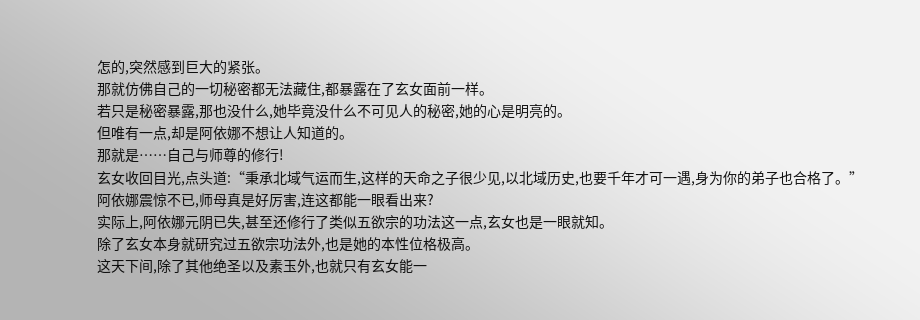怎的,突然感到巨大的紧张。
那就仿佛自己的一切秘密都无法藏住,都暴露在了玄女面前一样。
若只是秘密暴露,那也没什么,她毕竟没什么不可见人的秘密,她的心是明亮的。
但唯有一点,却是阿依娜不想让人知道的。
那就是……自己与师尊的修行!
玄女收回目光,点头道:“秉承北域气运而生,这样的天命之子很少见,以北域历史,也要千年才可一遇,身为你的弟子也合格了。”
阿依娜震惊不已,师母真是好厉害,连这都能一眼看出来?
实际上,阿依娜元阴已失,甚至还修行了类似五欲宗的功法这一点,玄女也是一眼就知。
除了玄女本身就研究过五欲宗功法外,也是她的本性位格极高。
这天下间,除了其他绝圣以及素玉外,也就只有玄女能一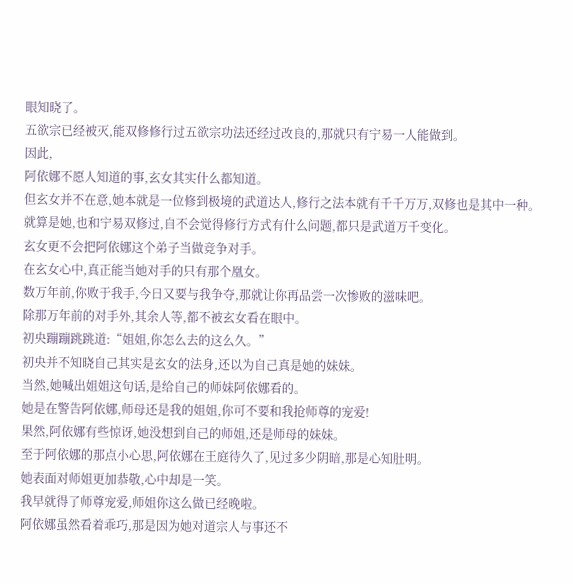眼知晓了。
五欲宗已经被灭,能双修修行过五欲宗功法还经过改良的,那就只有宁易一人能做到。
因此,
阿依娜不愿人知道的事,玄女其实什么都知道。
但玄女并不在意,她本就是一位修到极境的武道达人,修行之法本就有千千万万,双修也是其中一种。
就算是她,也和宁易双修过,自不会觉得修行方式有什么问题,都只是武道万千变化。
玄女更不会把阿依娜这个弟子当做竞争对手。
在玄女心中,真正能当她对手的只有那个凰女。
数万年前,你败于我手,今日又要与我争夺,那就让你再品尝一次惨败的滋味吧。
除那万年前的对手外,其余人等,都不被玄女看在眼中。
初央蹦蹦跳跳道:“姐姐,你怎么去的这么久。”
初央并不知晓自己其实是玄女的法身,还以为自己真是她的妹妹。
当然,她喊出姐姐这句话,是给自己的师妹阿依娜看的。
她是在警告阿依娜,师母还是我的姐姐,你可不要和我抢师尊的宠爱!
果然,阿依娜有些惊讶,她没想到自己的师姐,还是师母的妹妹。
至于阿依娜的那点小心思,阿依娜在王庭待久了,见过多少阴暗,那是心知肚明。
她表面对师姐更加恭敬,心中却是一笑。
我早就得了师尊宠爱,师姐你这么做已经晚啦。
阿依娜虽然看着乖巧,那是因为她对道宗人与事还不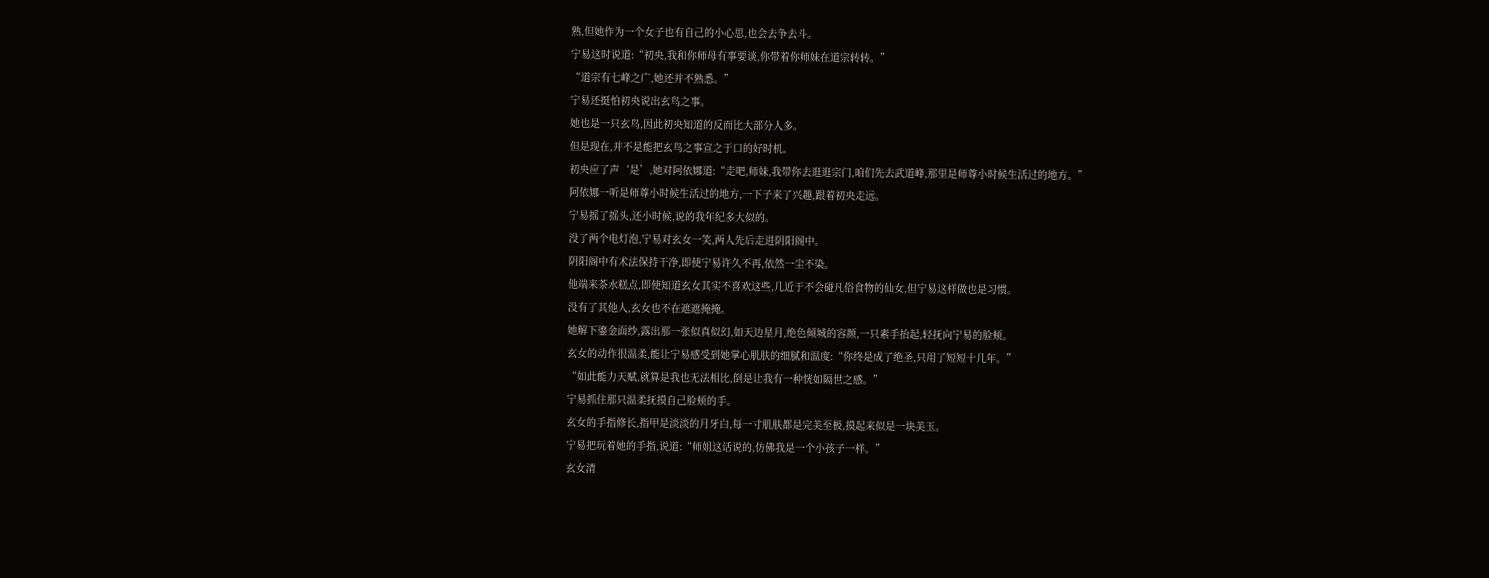熟,但她作为一个女子也有自己的小心思,也会去争去斗。
宁易这时说道:“初央,我和你师母有事要谈,你带着你师妹在道宗转转。”
“道宗有七峰之广,她还并不熟悉。”
宁易还挺怕初央说出玄鸟之事。
她也是一只玄鸟,因此初央知道的反而比大部分人多。
但是现在,并不是能把玄鸟之事宣之于口的好时机。
初央应了声‘是’,她对阿依娜道:“走吧,师妹,我带你去逛逛宗门,咱们先去武道峰,那里是师尊小时候生活过的地方。”
阿依娜一听是师尊小时候生活过的地方,一下子来了兴趣,跟着初央走远。
宁易摇了摇头,还小时候,说的我年纪多大似的。
没了两个电灯泡,宁易对玄女一笑,两人先后走进阴阳阁中。
阴阳阁中有术法保持干净,即使宁易许久不再,依然一尘不染。
他端来茶水糕点,即使知道玄女其实不喜欢这些,几近于不会碰凡俗食物的仙女,但宁易这样做也是习惯。
没有了其他人,玄女也不在遮遮掩掩。
她解下鎏金面纱,露出那一张似真似幻,如天边星月,绝色倾城的容颜,一只素手抬起,轻抚向宁易的脸颊。
玄女的动作很温柔,能让宁易感受到她掌心肌肤的细腻和温度:“你终是成了绝圣,只用了短短十几年。”
“如此能力天赋,就算是我也无法相比,倒是让我有一种恍如隔世之感。”
宁易抓住那只温柔抚摸自己脸颊的手。
玄女的手指修长,指甲是淡淡的月牙白,每一寸肌肤都是完美至极,摸起来似是一块美玉。
宁易把玩着她的手指,说道:“师姐这话说的,仿佛我是一个小孩子一样。”
玄女清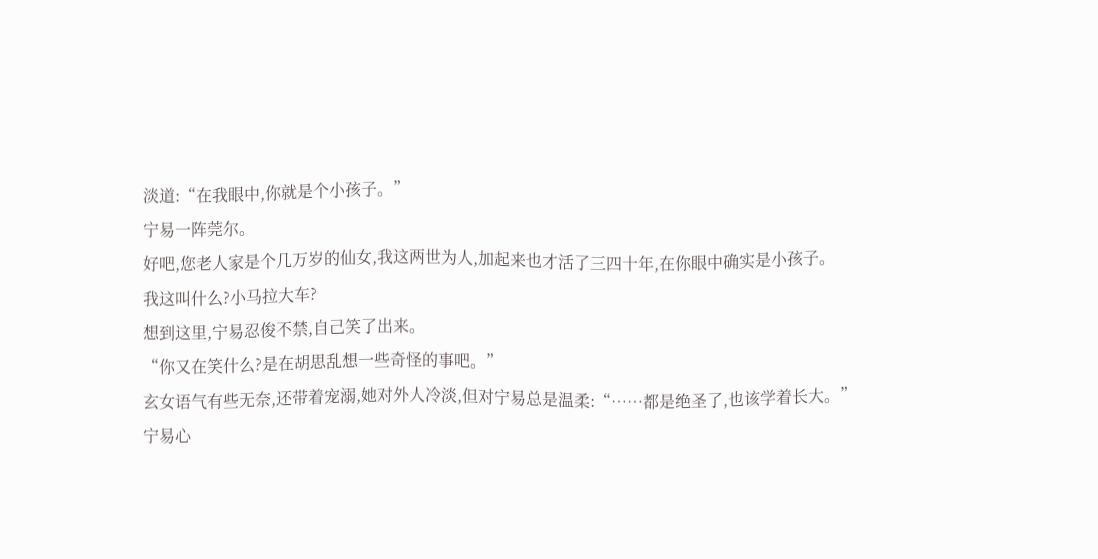淡道:“在我眼中,你就是个小孩子。”
宁易一阵莞尔。
好吧,您老人家是个几万岁的仙女,我这两世为人,加起来也才活了三四十年,在你眼中确实是小孩子。
我这叫什么?小马拉大车?
想到这里,宁易忍俊不禁,自己笑了出来。
“你又在笑什么?是在胡思乱想一些奇怪的事吧。”
玄女语气有些无奈,还带着宠溺,她对外人冷淡,但对宁易总是温柔:“……都是绝圣了,也该学着长大。”
宁易心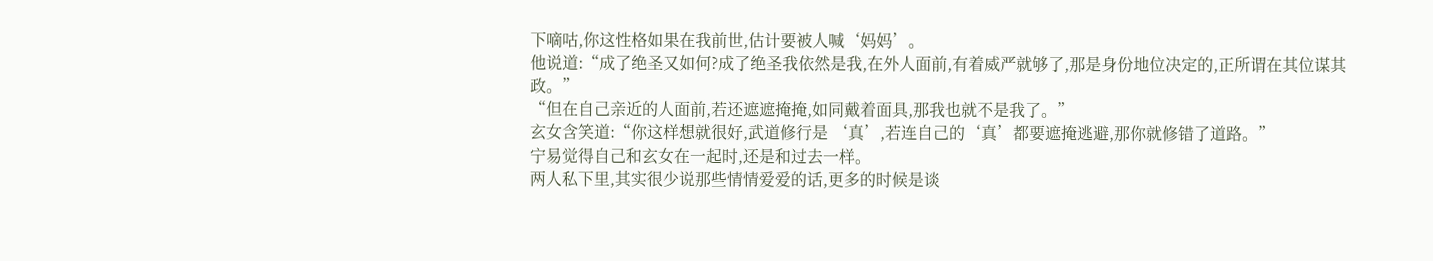下嘀咕,你这性格如果在我前世,估计要被人喊‘妈妈’。
他说道:“成了绝圣又如何?成了绝圣我依然是我,在外人面前,有着威严就够了,那是身份地位决定的,正所谓在其位谋其政。”
“但在自己亲近的人面前,若还遮遮掩掩,如同戴着面具,那我也就不是我了。”
玄女含笑道:“你这样想就很好,武道修行是 ‘真’,若连自己的‘真’都要遮掩逃避,那你就修错了道路。”
宁易觉得自己和玄女在一起时,还是和过去一样。
两人私下里,其实很少说那些情情爱爱的话,更多的时候是谈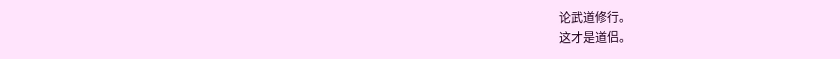论武道修行。
这才是道侣。